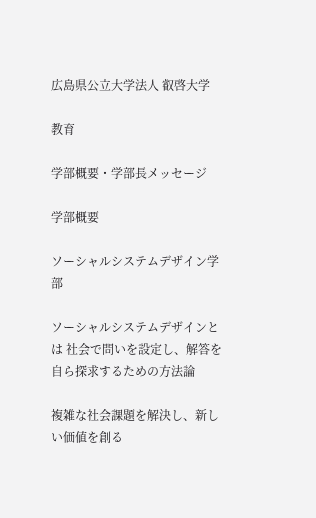広島県公立大学法人 叡啓大学

教育

学部概要・学部長メッセージ

学部概要

ソーシャルシステムデザイン学部

ソーシャルシステムデザインとは 社会で問いを設定し、解答を自ら探求するための方法論

複雑な社会課題を解決し、新しい価値を創る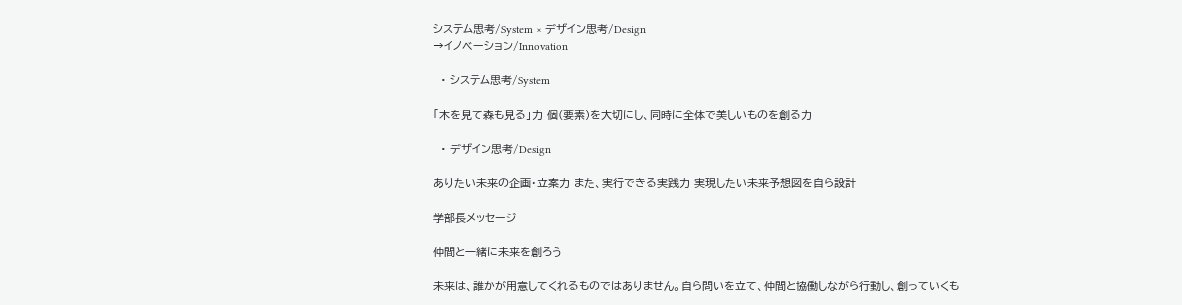システム思考/System × デザイン思考/Design
→イノベーション/Innovation

  • システム思考/System

「木を見て森も見る」力 個(要素)を大切にし、同時に全体で美しいものを創る力

  • デザイン思考/Design

ありたい未来の企画・立案力 また、実行できる実践力 実現したい未来予想図を自ら設計

学部長メッセージ

仲間と一緒に未来を創ろう

未来は、誰かが用意してくれるものではありません。自ら問いを立て、仲間と協働しながら行動し、創っていくも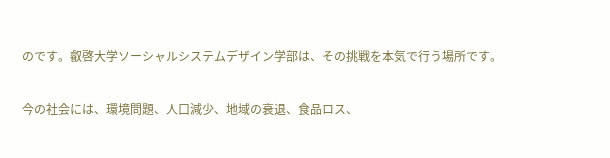のです。叡啓大学ソーシャルシステムデザイン学部は、その挑戦を本気で行う場所です。

今の社会には、環境問題、人口減少、地域の衰退、食品ロス、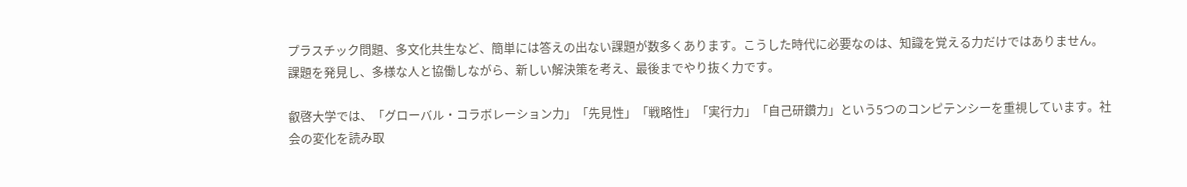プラスチック問題、多文化共生など、簡単には答えの出ない課題が数多くあります。こうした時代に必要なのは、知識を覚える力だけではありません。課題を発見し、多様な人と協働しながら、新しい解決策を考え、最後までやり抜く力です。

叡啓大学では、「グローバル・コラボレーション力」「先見性」「戦略性」「実行力」「自己研鑽力」という5つのコンピテンシーを重視しています。社会の変化を読み取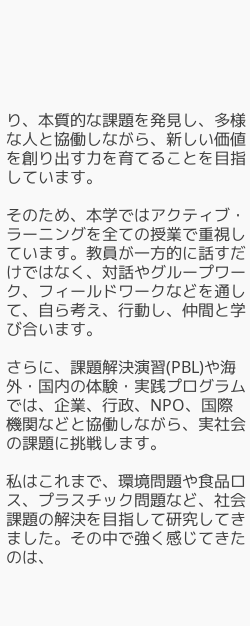り、本質的な課題を発見し、多様な人と協働しながら、新しい価値を創り出す力を育てることを目指しています。

そのため、本学ではアクティブ・ラーニングを全ての授業で重視しています。教員が一方的に話すだけではなく、対話やグループワーク、フィールドワークなどを通して、自ら考え、行動し、仲間と学び合います。

さらに、課題解決演習(PBL)や海外・国内の体験・実践プログラムでは、企業、行政、NPO、国際機関などと協働しながら、実社会の課題に挑戦します。

私はこれまで、環境問題や食品ロス、プラスチック問題など、社会課題の解決を目指して研究してきました。その中で強く感じてきたのは、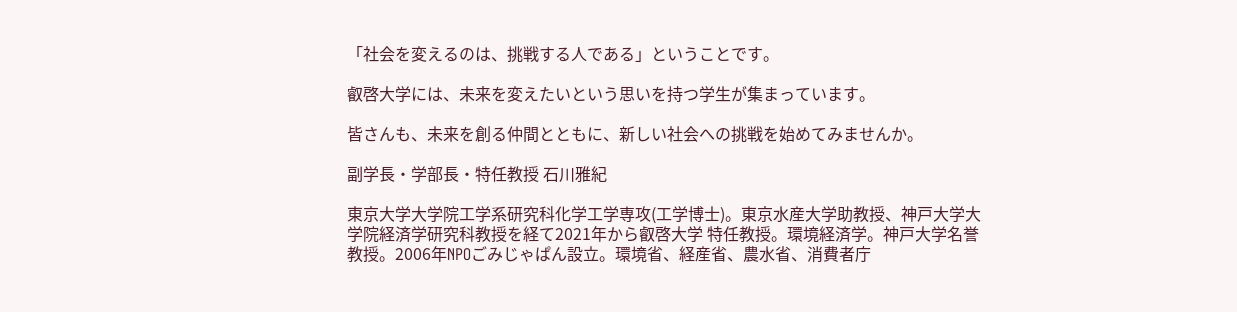「社会を変えるのは、挑戦する人である」ということです。

叡啓大学には、未来を変えたいという思いを持つ学生が集まっています。

皆さんも、未来を創る仲間とともに、新しい社会への挑戦を始めてみませんか。

副学長・学部長・特任教授 石川雅紀

東京大学大学院工学系研究科化学工学専攻(工学博士)。東京水産大学助教授、神戸大学大学院経済学研究科教授を経て2021年から叡啓大学 特任教授。環境経済学。神戸大学名誉教授。2006年NPOごみじゃぱん設立。環境省、経産省、農水省、消費者庁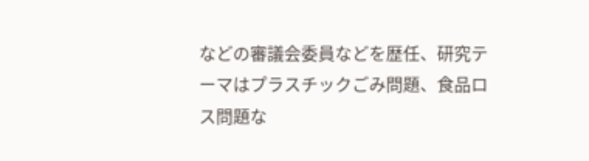などの審議会委員などを歴任、研究テーマはプラスチックごみ問題、食品ロス問題な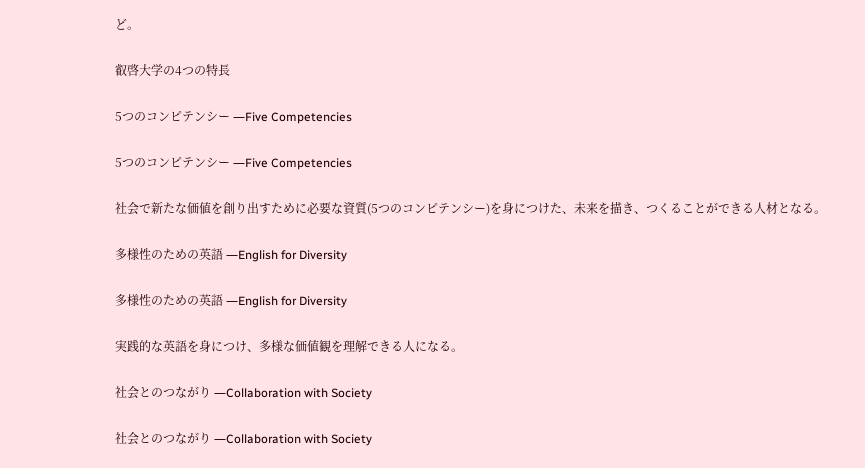ど。

叡啓大学の4つの特長

5つのコンピテンシー ―Five Competencies

5つのコンピテンシー ―Five Competencies

社会で新たな価値を創り出すために必要な資質(5つのコンピテンシー)を身につけた、未来を描き、つくることができる人材となる。

多様性のための英語 ―English for Diversity

多様性のための英語 ―English for Diversity

実践的な英語を身につけ、多様な価値観を理解できる人になる。

社会とのつながり ―Collaboration with Society

社会とのつながり ―Collaboration with Society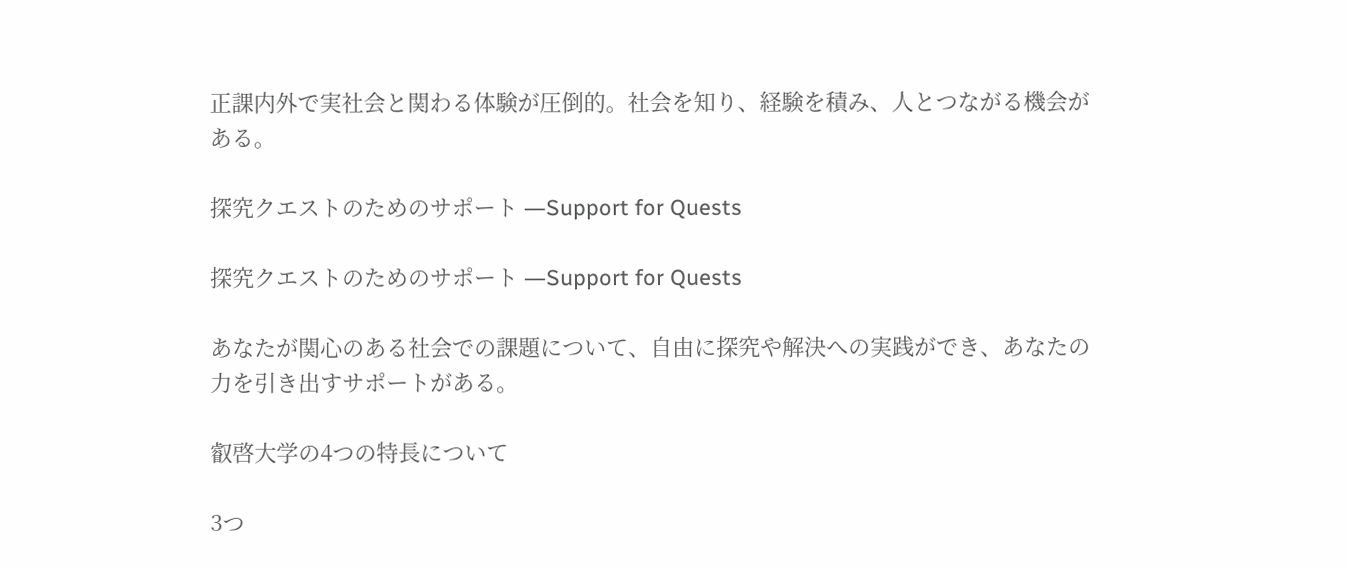正課内外で実社会と関わる体験が圧倒的。社会を知り、経験を積み、人とつながる機会がある。

探究クエストのためのサポート ―Support for Quests

探究クエストのためのサポート ―Support for Quests

あなたが関心のある社会での課題について、自由に探究や解決への実践ができ、あなたの力を引き出すサポートがある。

叡啓大学の4つの特長について

3つ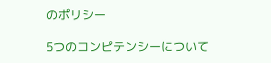のポリシー

5つのコンピテンシーについて